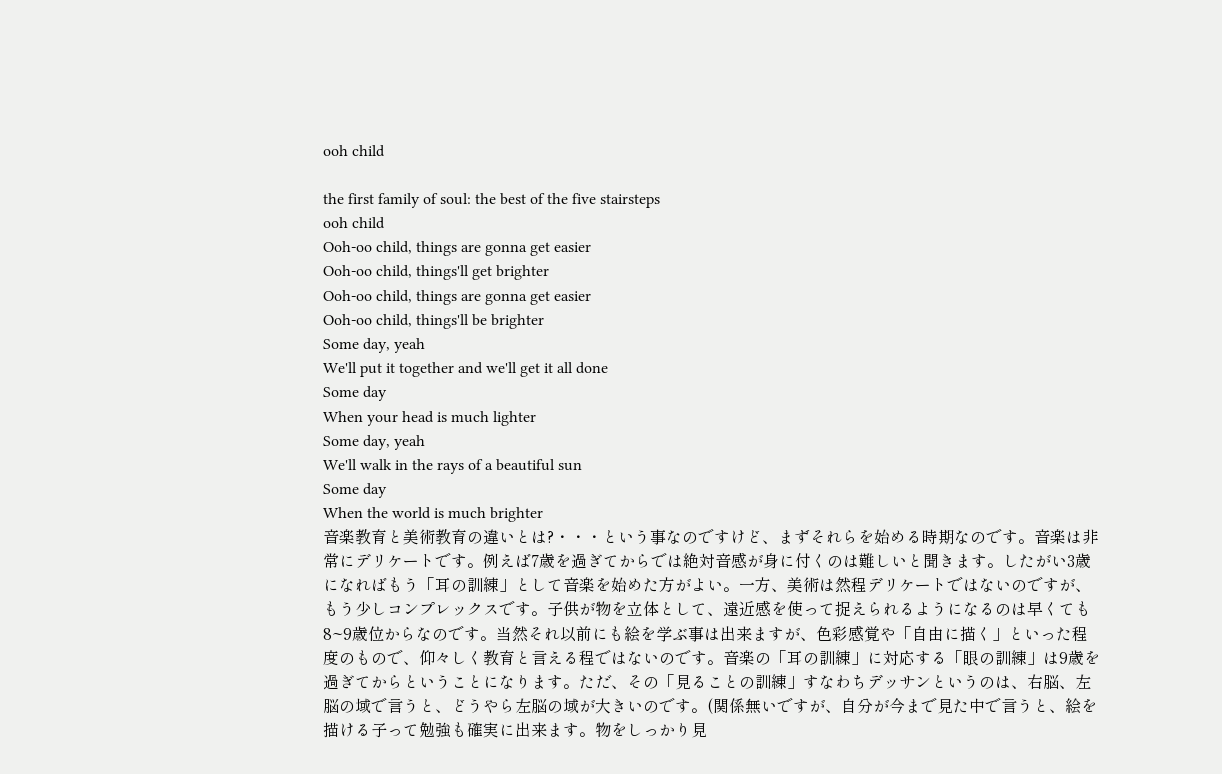ooh child

the first family of soul: the best of the five stairsteps
ooh child
Ooh-oo child, things are gonna get easier
Ooh-oo child, things'll get brighter
Ooh-oo child, things are gonna get easier
Ooh-oo child, things'll be brighter
Some day, yeah
We'll put it together and we'll get it all done
Some day
When your head is much lighter
Some day, yeah
We'll walk in the rays of a beautiful sun
Some day
When the world is much brighter
音楽教育と美術教育の違いとは?・・・という事なのですけど、まずそれらを始める時期なのです。音楽は非常にデリケートです。例えば7歳を過ぎてからでは絶対音感が身に付くのは難しいと聞きます。したがい3歳になればもう「耳の訓練」として音楽を始めた方がよい。一方、美術は然程デリケートではないのですが、もう少しコンプレックスです。子供が物を立体として、遠近感を使って捉えられるようになるのは早くても8~9歳位からなのです。当然それ以前にも絵を学ぶ事は出来ますが、色彩感覚や「自由に描く」といった程度のもので、仰々しく教育と言える程ではないのです。音楽の「耳の訓練」に対応する「眼の訓練」は9歳を過ぎてからということになります。ただ、その「見ることの訓練」すなわちデッサンというのは、右脳、左脳の域で言うと、どうやら左脳の域が大きいのです。(関係無いですが、自分が今まで見た中で言うと、絵を描ける子って勉強も確実に出来ます。物をしっかり見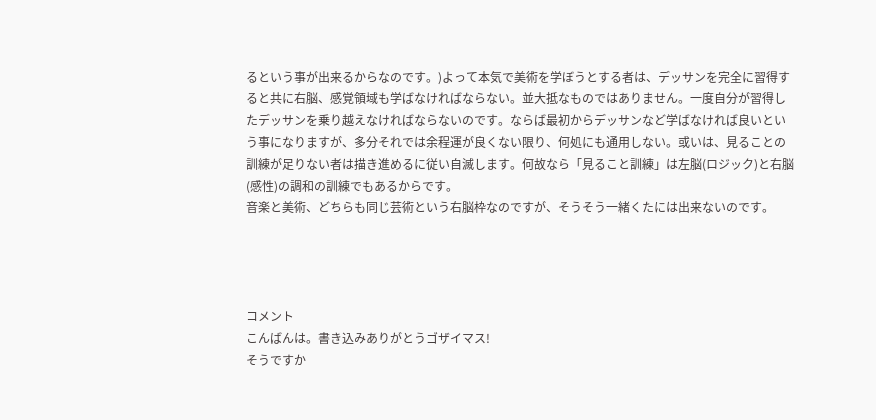るという事が出来るからなのです。)よって本気で美術を学ぼうとする者は、デッサンを完全に習得すると共に右脳、感覚領域も学ばなければならない。並大抵なものではありません。一度自分が習得したデッサンを乗り越えなければならないのです。ならば最初からデッサンなど学ばなければ良いという事になりますが、多分それでは余程運が良くない限り、何処にも通用しない。或いは、見ることの訓練が足りない者は描き進めるに従い自滅します。何故なら「見ること訓練」は左脳(ロジック)と右脳(感性)の調和の訓練でもあるからです。
音楽と美術、どちらも同じ芸術という右脳枠なのですが、そうそう一緒くたには出来ないのです。




コメント
こんばんは。書き込みありがとうゴザイマス!
そうですか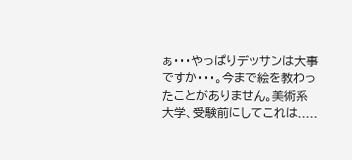ぁ・・・やっぱりデッサンは大事ですか・・・。今まで絵を教わったことがありません。美術系大学、受験前にしてこれは.....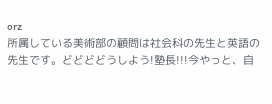orz
所属している美術部の顧問は社会科の先生と英語の先生です。どどどどうしよう!塾長!!!今やっと、自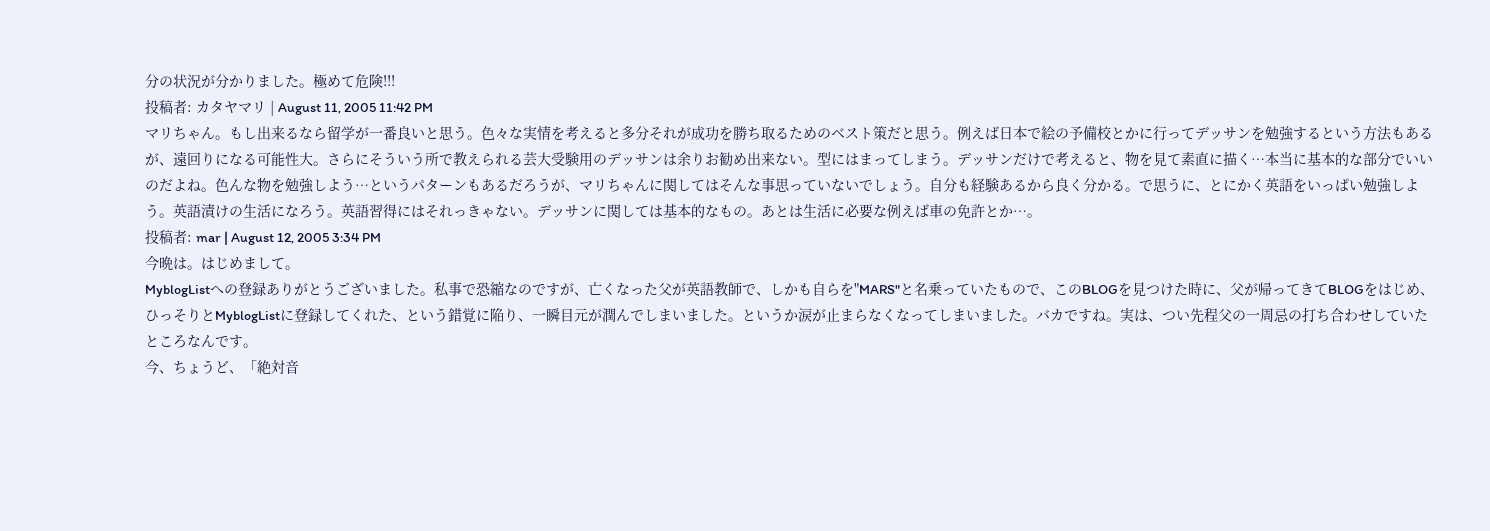分の状況が分かりました。極めて危険!!!
投稿者: カタヤマリ | August 11, 2005 11:42 PM
マリちゃん。もし出来るなら留学が一番良いと思う。色々な実情を考えると多分それが成功を勝ち取るためのベスト策だと思う。例えば日本で絵の予備校とかに行ってデッサンを勉強するという方法もあるが、遠回りになる可能性大。さらにそういう所で教えられる芸大受験用のデッサンは余りお勧め出来ない。型にはまってしまう。デッサンだけで考えると、物を見て素直に描く…本当に基本的な部分でいいのだよね。色んな物を勉強しよう…というパターンもあるだろうが、マリちゃんに関してはそんな事思っていないでしょう。自分も経験あるから良く分かる。で思うに、とにかく英語をいっぱい勉強しよう。英語漬けの生活になろう。英語習得にはそれっきゃない。デッサンに関しては基本的なもの。あとは生活に必要な例えば車の免許とか…。
投稿者: mar | August 12, 2005 3:34 PM
今晩は。はじめまして。
MyblogListへの登録ありがとうございました。私事で恐縮なのですが、亡くなった父が英語教師で、しかも自らを"MARS"と名乗っていたもので、このBLOGを見つけた時に、父が帰ってきてBLOGをはじめ、ひっそりとMyblogListに登録してくれた、という錯覚に陥り、一瞬目元が潤んでしまいました。というか涙が止まらなくなってしまいました。バカですね。実は、つい先程父の一周忌の打ち合わせしていたところなんです。
今、ちょうど、「絶対音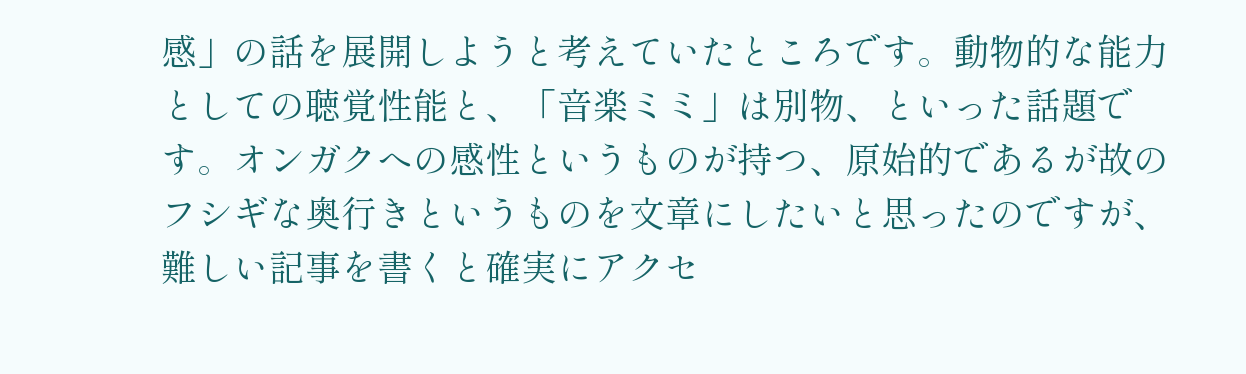感」の話を展開しようと考えていたところです。動物的な能力としての聴覚性能と、「音楽ミミ」は別物、といった話題です。オンガクへの感性というものが持つ、原始的であるが故のフシギな奥行きというものを文章にしたいと思ったのですが、難しい記事を書くと確実にアクセ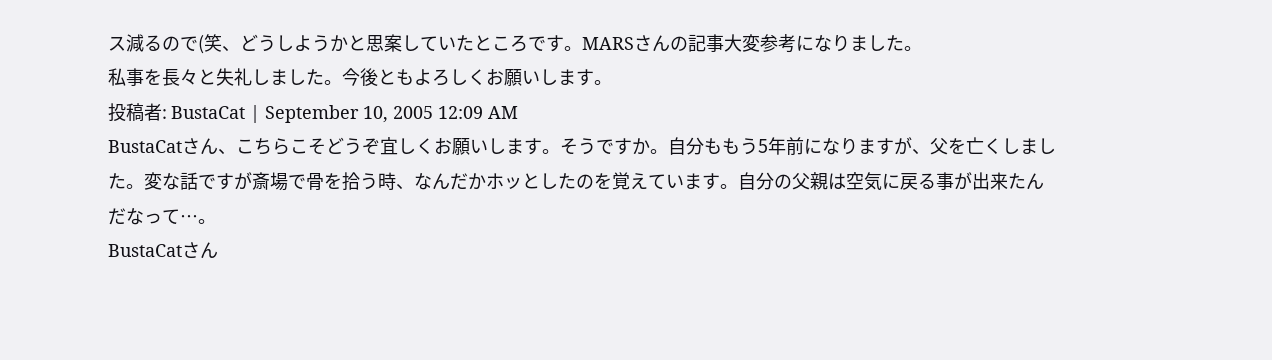ス減るので(笑、どうしようかと思案していたところです。MARSさんの記事大変参考になりました。
私事を長々と失礼しました。今後ともよろしくお願いします。
投稿者: BustaCat | September 10, 2005 12:09 AM
BustaCatさん、こちらこそどうぞ宜しくお願いします。そうですか。自分ももう5年前になりますが、父を亡くしました。変な話ですが斎場で骨を拾う時、なんだかホッとしたのを覚えています。自分の父親は空気に戻る事が出来たんだなって…。
BustaCatさん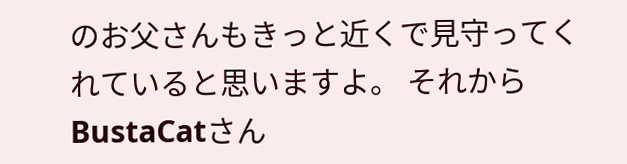のお父さんもきっと近くで見守ってくれていると思いますよ。 それからBustaCatさん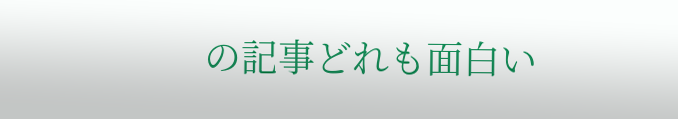の記事どれも面白い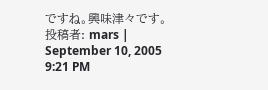ですね。興味津々です。
投稿者: mars | September 10, 2005 9:21 PM